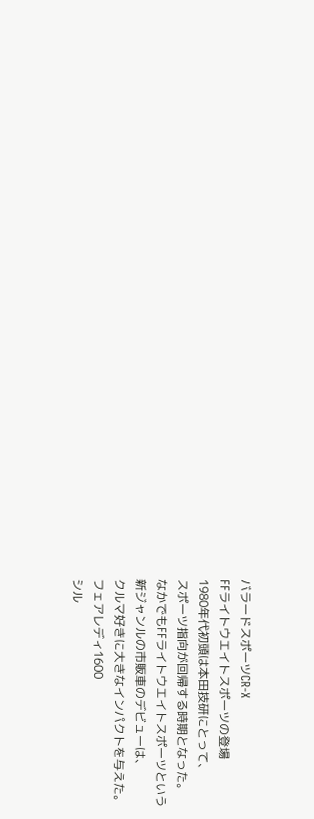バラードスポーツCR-X
FFライトウエイトスポーツの登場
1980年代初頭は本田技研にとって、
スポーツ指向が回帰する時期となった。
なかでもFFライトウエイトスポーツという
新ジャンルの市販車のデビューは、
クルマ好きに大きなインパクトを与えた。
フェアレディ1600
シル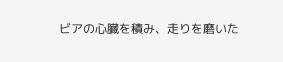ビアの心臓を積み、走りを磨いた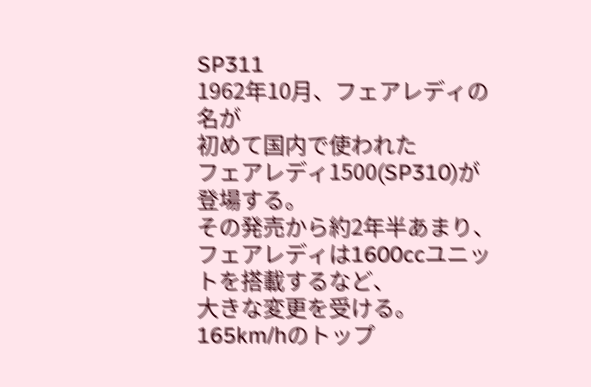SP311
1962年10月、フェアレディの名が
初めて国内で使われた
フェアレディ1500(SP310)が登場する。
その発売から約2年半あまり、
フェアレディは1600ccユニットを搭載するなど、
大きな変更を受ける。
165km/hのトップ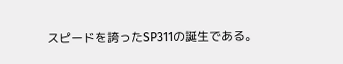スピードを誇ったSP311の誕生である。